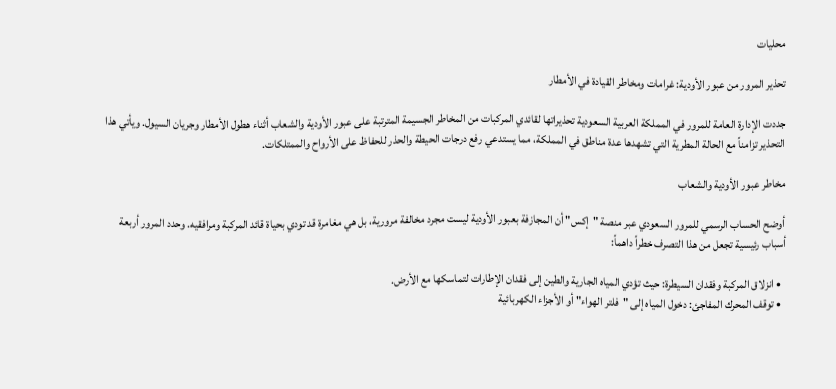محليات

تحذير المرور من عبور الأودية: غرامات ومخاطر القيادة في الأمطار

جددت الإدارة العامة للمرور في المملكة العربية السعودية تحذيراتها لقائدي المركبات من المخاطر الجسيمة المترتبة على عبور الأودية والشعاب أثناء هطول الأمطار وجريان السيول. ويأتي هذا التحذير تزامناً مع الحالة المطرية التي تشهدها عدة مناطق في المملكة، مما يستدعي رفع درجات الحيطة والحذر للحفاظ على الأرواح والممتلكات.

مخاطر عبور الأودية والشعاب

أوضح الحساب الرسمي للمرور السعودي عبر منصة "إكس" أن المجازفة بعبور الأودية ليست مجرد مخالفة مرورية، بل هي مغامرة قد تودي بحياة قائد المركبة ومرافقيه. وحدد المرور أربعة أسباب رئيسية تجعل من هذا التصرف خطراً داهماً:

  • انزلاق المركبة وفقدان السيطرة: حيث تؤدي المياه الجارية والطين إلى فقدان الإطارات لتماسكها مع الأرض.
  • توقف المحرك المفاجئ: دخول المياه إلى "فلتر الهواء" أو الأجزاء الكهربائية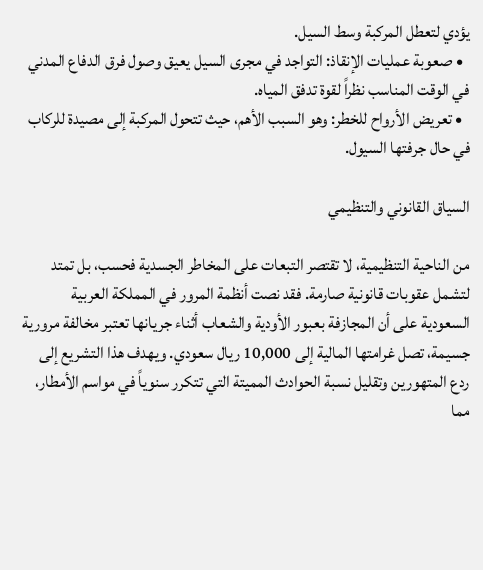يؤدي لتعطل المركبة وسط السيل.
  • صعوبة عمليات الإنقاذ: التواجد في مجرى السيل يعيق وصول فرق الدفاع المدني في الوقت المناسب نظراً لقوة تدفق المياه.
  • تعريض الأرواح للخطر: وهو السبب الأهم، حيث تتحول المركبة إلى مصيدة للركاب في حال جرفتها السيول.

السياق القانوني والتنظيمي

من الناحية التنظيمية، لا تقتصر التبعات على المخاطر الجسدية فحسب، بل تمتد لتشمل عقوبات قانونية صارمة. فقد نصت أنظمة المرور في المملكة العربية السعودية على أن المجازفة بعبور الأودية والشعاب أثناء جريانها تعتبر مخالفة مرورية جسيمة، تصل غرامتها المالية إلى 10,000 ريال سعودي. ويهدف هذا التشريع إلى ردع المتهورين وتقليل نسبة الحوادث المميتة التي تتكرر سنوياً في مواسم الأمطار، مما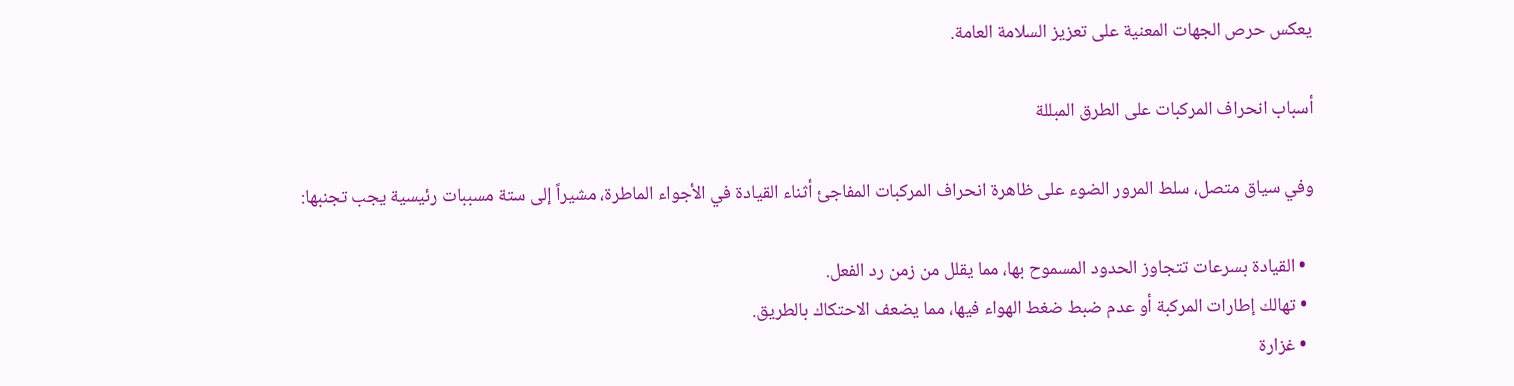يعكس حرص الجهات المعنية على تعزيز السلامة العامة.

أسباب انحراف المركبات على الطرق المبللة

وفي سياق متصل، سلط المرور الضوء على ظاهرة انحراف المركبات المفاجئ أثناء القيادة في الأجواء الماطرة، مشيراً إلى ستة مسببات رئيسية يجب تجنبها:

  • القيادة بسرعات تتجاوز الحدود المسموح بها، مما يقلل من زمن رد الفعل.
  • تهالك إطارات المركبة أو عدم ضبط ضغط الهواء فيها، مما يضعف الاحتكاك بالطريق.
  • غزارة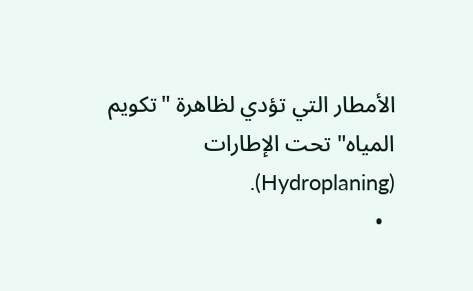الأمطار التي تؤدي لظاهرة "تكويم المياه" تحت الإطارات (Hydroplaning).
  •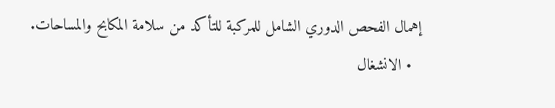إهمال الفحص الدوري الشامل للمركبة للتأكد من سلامة المكابح والمساحات.
  • الانشغال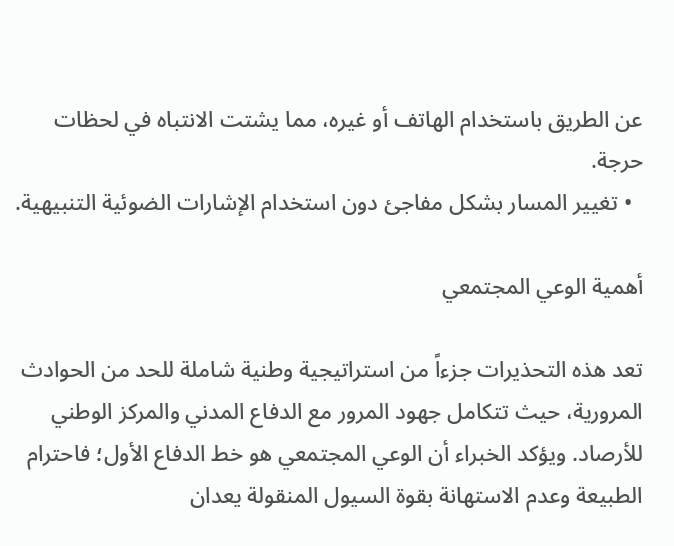عن الطريق باستخدام الهاتف أو غيره، مما يشتت الانتباه في لحظات حرجة.
  • تغيير المسار بشكل مفاجئ دون استخدام الإشارات الضوئية التنبيهية.

أهمية الوعي المجتمعي

تعد هذه التحذيرات جزءاً من استراتيجية وطنية شاملة للحد من الحوادث المرورية، حيث تتكامل جهود المرور مع الدفاع المدني والمركز الوطني للأرصاد. ويؤكد الخبراء أن الوعي المجتمعي هو خط الدفاع الأول؛ فاحترام الطبيعة وعدم الاستهانة بقوة السيول المنقولة يعدان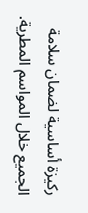ركيزة أساسية لضمان سلامة الجميع خلال المواسم المطرية.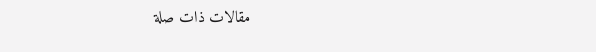مقالات ذات صلة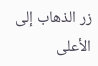زر الذهاب إلى الأعلى